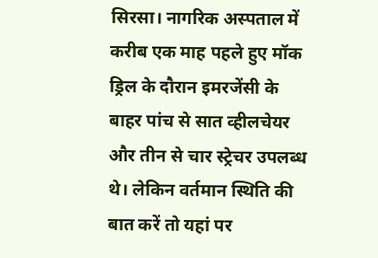सिरसा। नागरिक अस्पताल में करीब एक माह पहले हुए मॉक ड्रिल के दौरान इमरजेंसी के बाहर पांच से सात व्हीलचेयर और तीन से चार स्ट्रेचर उपलब्ध थे। लेकिन वर्तमान स्थिति की बात करें तो यहां पर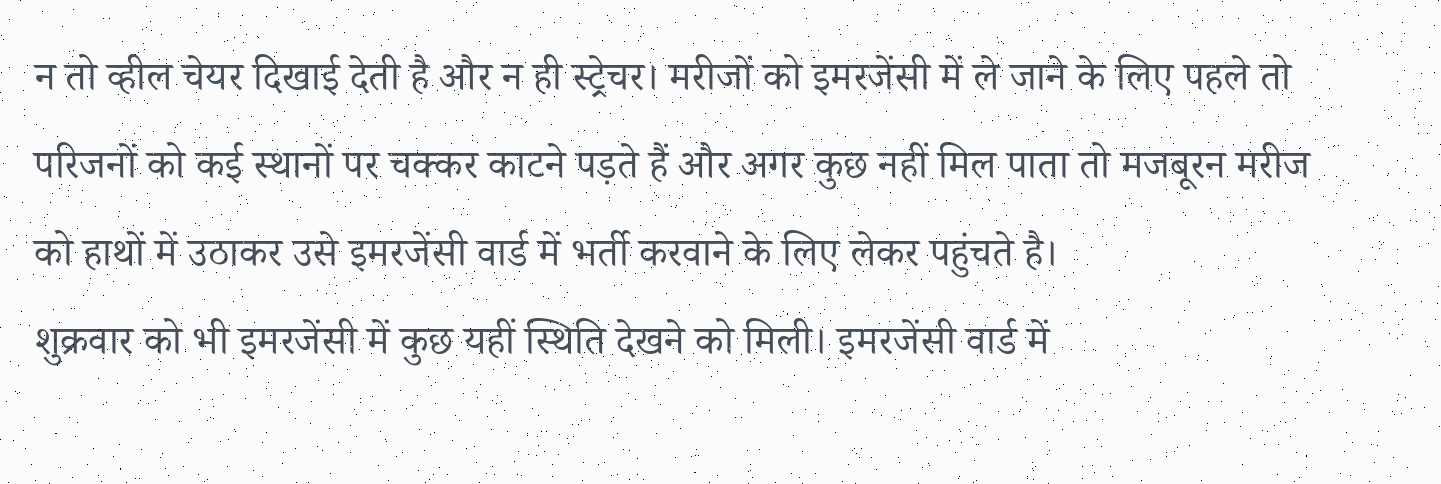न तो व्हील चेयर दिखाई देती है और न ही स्ट्रेचर। मरीजों को इमरजेंसी में ले जाने के लिए पहले तो परिजनों को कई स्थानों पर चक्कर काटने पड़ते हैं और अगर कुछ नहीं मिल पाता तो मजबूरन मरीज को हाथों में उठाकर उसे इमरजेंसी वार्ड में भर्ती करवाने के लिए लेकर पहुंचते है।
शुक्रवार को भी इमरजेंसी में कुछ यहीं स्थिति देखने को मिली। इमरजेंसी वार्ड में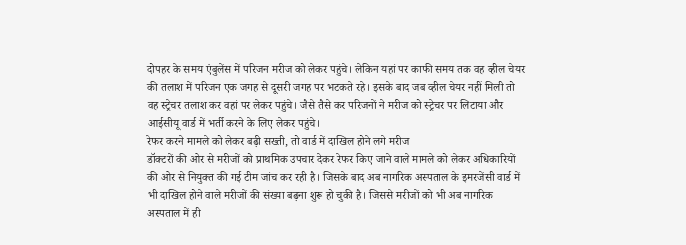दोपहर के समय एंबुलेंस में परिजन मरीज को लेकर पहुंचे। लेकिन यहां पर काफी समय तक वह व्हील चेयर की तलाश में परिजन एक जगह से दूसरी जगह पर भटकते रहे। इसके बाद जब व्हील चेयर नहीं मिली तो वह स्ट्रेचर तलाश कर वहां पर लेकर पहुंचे। जैसे तैसे कर परिजनों ने मरीज को स्ट्रेचर पर लिटाया और आईसीयू वार्ड में भर्ती करने के लिए लेकर पहुंचे।
रेफर करने मामले को लेकर बढ़ी सख्ती, तो वार्ड में दाखिल होने लगे मरीज
डॉक्टरों की ओर से मरीजों को प्राथमिक उपचार देकर रेफर किए जाने वाले मामले को लेकर अधिकारियों की ओर से नियुक्त की गई टीम जांच कर रही है। जिसके बाद अब नागरिक अस्पताल के इमरजेंसी वार्ड में भी दाखिल होने वाले मरीजों की संख्या बढ़ना शुरू हो चुकी है। जिससे मरीजों को भी अब नागरिक अस्पताल में ही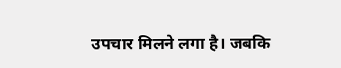उपचार मिलने लगा है। जबकि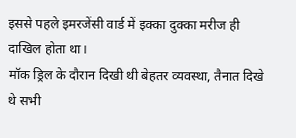इससे पहले इमरजेंसी वार्ड में इक्का दुक्का मरीज ही दाखिल होता था।
मॉक ड्रिल के दौरान दिखी थी बेहतर व्यवस्था, तैनात दिखे थे सभी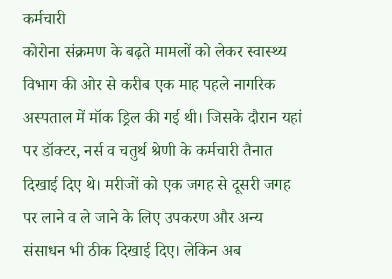कर्मचारी
कोरोना संक्रमण के बढ़ते मामलों को लेकर स्वास्थ्य विभाग की ओर से करीब एक माह पहले नागरिक अस्पताल में मॉक ड्रिल की गई थी। जिसके दौरान यहां पर डॉक्टर, नर्स व चतुर्थ श्रेणी के कर्मचारी तैनात दिखाई दिए थे। मरीजों को एक जगह से दूसरी जगह पर लाने व ले जाने के लिए उपकरण और अन्य संसाधन भी ठीक दिखाई दिए। लेकिन अब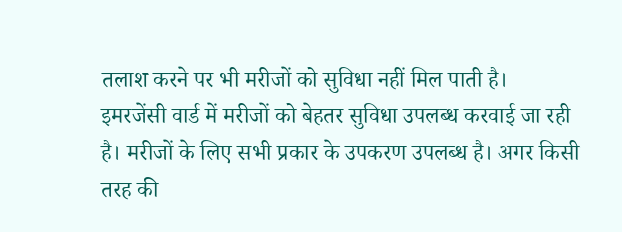तलाश करने पर भी मरीजों को सुविधा नहीं मिल पाती है।
इमरजेंसी वार्ड में मरीजों को बेहतर सुविधा उपलब्ध करवाई जा रही है। मरीजों के लिए सभी प्रकार के उपकरण उपलब्ध है। अगर किसी तरह की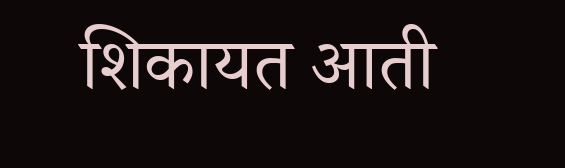शिकायत आती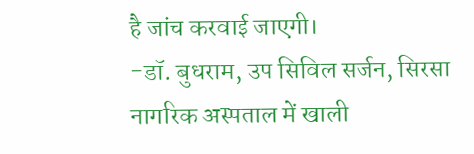है जांच करवाई जाएगी।
-डॉ. बुधराम, उप सिविल सर्जन, सिरसा
नागरिक अस्पताल में खाली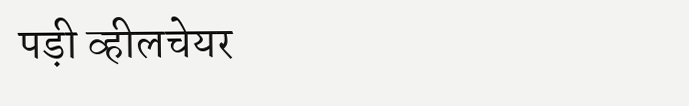पड़ी व्हीलचेयर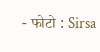- फोटो : Sirsa